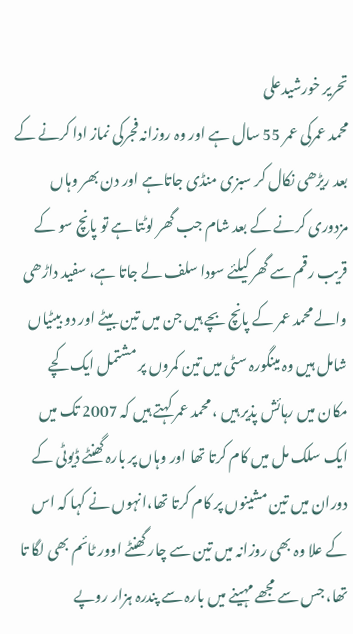تحریر خورشیدعلی
محمد عمرکی عمر 55 سال ہے اور وہ روزانہ فجرکی نماز ادا کرنے کے بعد ریڑھی نکال کر سبزی منڈی جاتاہے اور دن بھر وہاں مزدوری کرنے کے بعد شام جب گھر لوٹتا ہے تو پانچ سو کے قریب رقم سے گھر کیلئے سودا سلف لے جاتا ہے، سفید داڑھی والے محمد عمر کے پانچ بچے ہیں جن میں تین بیٹے اور دو بیٹیاں شامل ہیں وہ مینگورہ سٹی میں تین کمروں پر مشتمل ایک کچے مکان میں رہائش پذیر ہیں ، محمد عمر کہتے ہیں کہ 2007 تک میں ایک سلک مل میں کام کرتا تھا اور وہاں پر بارہ گھنٹے ڈیوٹی کے دوران میں تین مشینوں پر کام کرتا تھا،انہوں نے کہا کہ اس کے علا وہ بھی روزانہ میں تین سے چار گھنٹے اوور ٹائم بھی لگا تا تھا، جس سے مجھے مہینے میں بارہ سے پندرہ ہزار روپے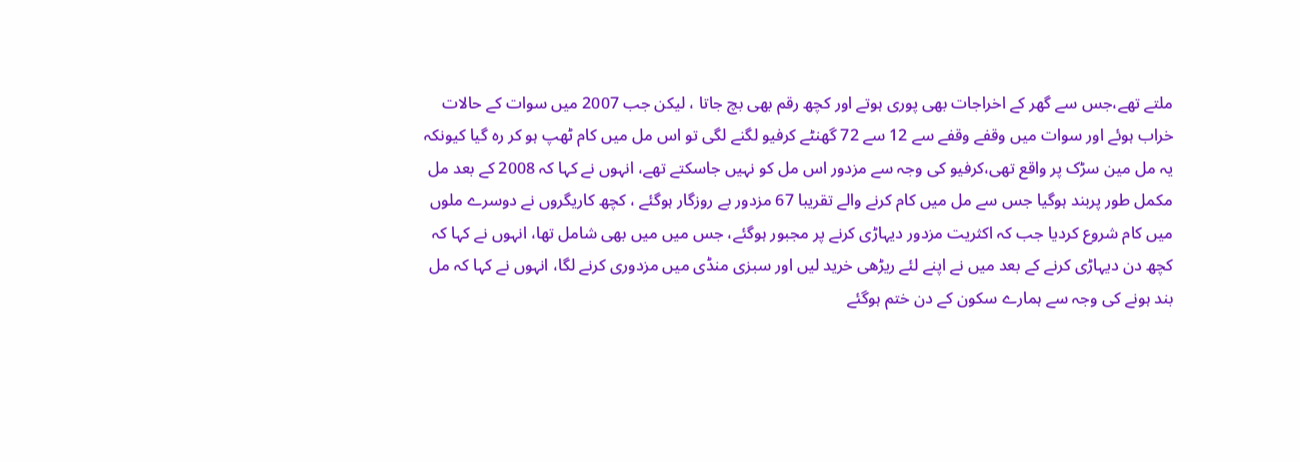ملتے تھے،جس سے گھر کے اخراجات بھی پوری ہوتے اور کچھ رقم بھی بچ جاتا ، لیکن جب 2007 میں سوات کے حالات خراب ہوئے اور سوات میں وقفے وقفے سے 12 سے 72 گھنٹے کرفیو لگنے لگی تو اس مل میں کام ٹھپ ہو کر رہ گیا کیونکہ یہ مل مین سڑک پر واقع تھی،کرفیو کی وجہ سے مزدور اس مل کو نہیں جاسکتے تھے، انہوں نے کہا کہ 2008 کے بعد مل مکمل طور پربند ہوگیا جس سے مل میں کام کرنے والے تقریبا 67 مزدور بے روزگار ہوگئے ، کچھ کاریگروں نے دوسرے ملوں میں کام شروع کردیا جب کہ اکثریت مزدور دیہاڑی کرنے پر مجبور ہوگئے، جس میں میں بھی شامل تھا، انہوں نے کہا کہ کچھ دن دیہاڑی کرنے کے بعد میں نے اپنے لئے ریڑھی خرید لیں اور سبزی منڈی میں مزدوری کرنے لگا، انہوں نے کہا کہ مل بند ہونے کی وجہ سے ہمارے سکون کے دن ختم ہوگئے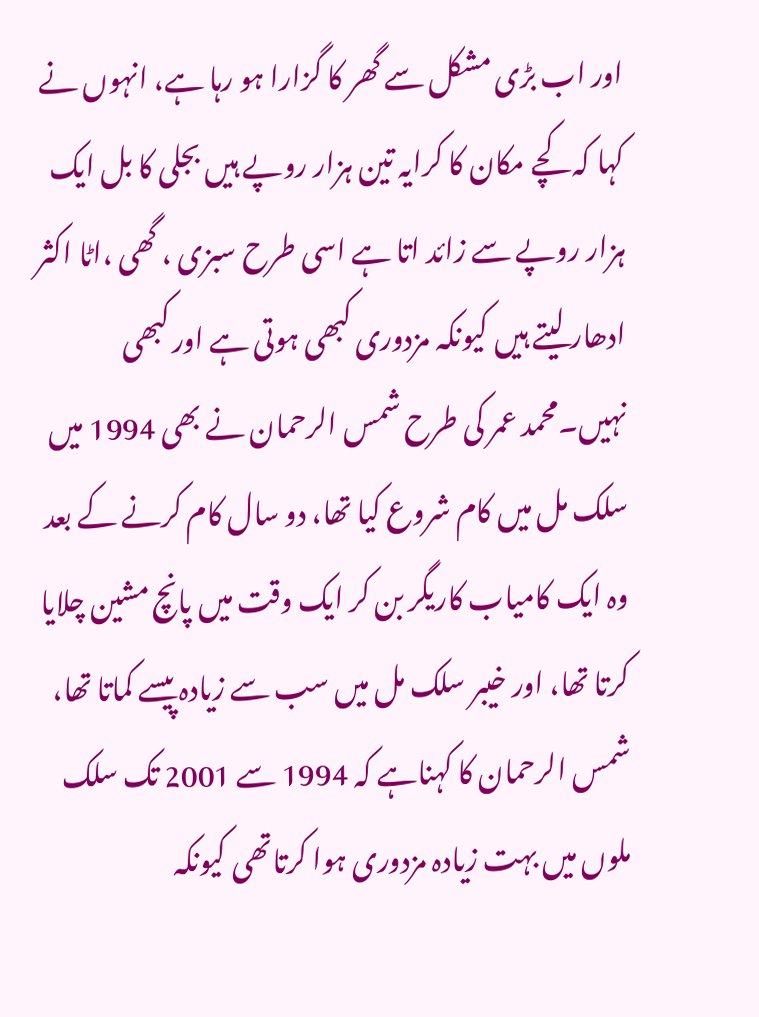اور اب بڑی مشکل سے گھر کا گزارا ہو رہا ہے، انہوں نے کہا کہ کچے مکان کا کرایہ تین ہزار روپے ہیں بجلی کا بل ایک ہزار روپے سے زائد اتا ہے اسی طرح سبزی ، گھی ،اٹا اکثر ادھار لیتے ہیں کیونکہ مزدوری کبھی ہوتی ہے اور کبھی نہیں۔محمد عمر کی طرح شمس الرحمان نے بھی 1994 میں سلک مل میں کام شروع کیا تھا، دو سال کام کرنے کے بعد وہ ایک کامیاب کاریگر بن کر ایک وقت میں پانچ مشین چلایا کرتا تھا، اور خیبر سلک مل میں سب سے زیادہ پیسے کماتا تھا، شمس الرحمان کا کہناہے کہ 1994 سے 2001 تک سلک ملوں میں بہت زیادہ مزدوری ہوا کرتاتھی کیونکہ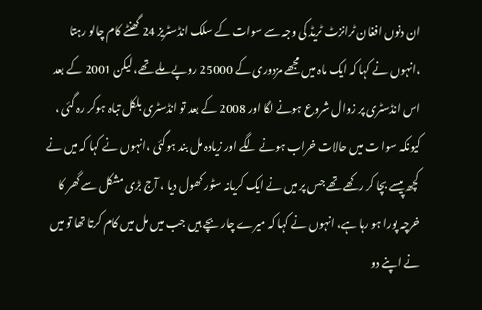ان دنوں افغان ٹرانزٹ ٹریڈ کی وجہ سے سوات کے سلک انڈسٹریز 24 گھنٹے کام چالو رہتا ،انہوں نے کہا کہ ایک ماہ میں مجھے مزدوری کے 25000 روپے ملے تھے، لیکن 2001 کے بعد اس انڈسٹری پر زوال شروع ہونے لگا اور 2008 کے بعد تو انڈسٹری بلکل تباہ ہوکر رہ گئی ، کیونکہ سوا ت میں حالات خراب ہونے لگے اور زیادہ مل بند ہوگئی ،انہوں نے کہا کہ میں نے کچھ پیسے بچا کر رکھے تھے جس پر میں نے ایک کریانہ سٹور کھول دیا ، آج بڑی مشکل سے گھر کا خرچہ پورا ہو رہا ہے، انہوں نے کہا کہ میرے چار بچے ہیں جب میں مل میں کام کرتا تھا تو میں نے اپنے دو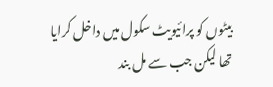بیٹوں کو پرائیویٹ سکول میں داخل کرایا تھا لیکن جب سے مل بند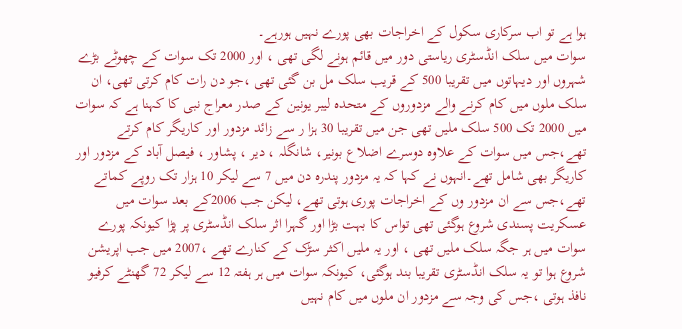ہوا ہے تو اب سرکاری سکول کے اخراجات بھی پورے نہیں ہورہے۔
سوات میں سلک انڈسٹری ریاستی دور میں قائم ہونے لگی تھی ، اور 2000 تک سوات کے چھوٹے بڑے شہروں اور دیہاتوں میں تقریبا 500 کے قریب سلک مل بن گئی تھی ،جو دن رات کام کرتی تھی، ان سلک ملوں میں کام کرنے والے مزدوروں کے متحدہ لیبر یونین کے صدر معراج نبی کا کہنا ہے کہ سوات میں 2000 تک 500 سلک ملیں تھی جن میں تقریبا 30 ہزا ر سے زائد مزدور اور کاریگر کام کرتے تھے،جس میں سوات کے علاوہ دوسرے اضلاع بونیر، شانگلہ ، دیر ، پشاور ، فیصل آباد کے مزدور اور کاریگر بھی شامل تھے۔انہوں نے کہا کہ یہ مزدور پندرہ دن میں 7 سے لیکر 10 ہزار تک روپے کماتے تھے،جس سے ان مزدور وں کے اخراجات پوری ہوتی تھے، لیکن جب 2006کے بعد سوات میں عسکریت پسندی شروع ہوگئی تھی تواس کا بہت بڑا اور گہرا اثر سلک انڈسٹری پر پڑا کیونکہ پورے سوات میں ہر جگہ سلک ملیں تھی ، اور یہ ملیں اکثر سڑک کے کنارے تھے ،2007 میں جب اپریشن شروع ہوا تو یہ سلک انڈسٹری تقریبا بند ہوگئی، کیونکہ سوات میں ہر ہفتہ 12 سے لیکر 72 گھنٹے کرفیو نافذ ہوتی ،جس کی وجہ سے مزدور ان ملوں میں کام نہیں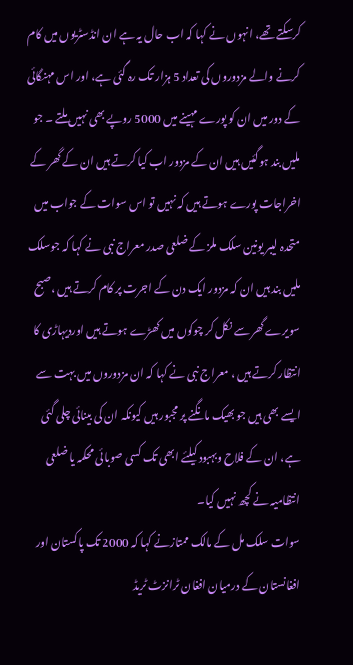کرسکتے تھے، انہوں نے کہا کہ اب حال یہ ہے ان انڈسٹریوں میں کام کرنے والے مزدوروں کی تعداد 5 ہزار تک رہ گئی ہے، اور اس مہنگائی کے دور میں ان کو پورے مہینے میں 5000 روپے بھی نہیں ملتے ۔ جو ملیں بند ہوگئیں ہیں ان کے مزدور اب کیا کرتے ہیں ان کے گھر کے اخراجات پورے ہوتے ہیں کہ نہیں تو اس سوات کے جواب میں متحدہ لیبر یونین سلک ملز کے ضلعی صدر معراج نبی نے کہا کہ جوسلک ملیں بند ہیں ان کہ مزدور ایک دن کے اجرت پر کام کرتے ہیں ،صبح سویرے گھر سے نکل کر چوکوں میں کھڑے ہوتے ہیں اوردیہاڑی کا انتظار کرتے ہیں ، معراج نبی نے کہا کہ ان مزدوروں میں بہت سے ایسے بھی ہیں جو بھیک مانگنے پر مجبور ہیں کیونکہ ان کی بینائی چلی گئی ہے، ان کے فلاح وبہبود کیلئے ابھی تک کسی صوبائی محکمہ یا ضلعی انتظامیہ نے کچھ نہیں کیا۔
سوات سلک مل کے مالک ممتازنے کہا کہ 2000 تک پاکستان اور افغانستان کے درمیان افغان ٹرانزٹ ٹریڈ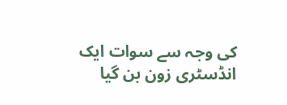کی وجہ سے سوات ایک انڈسٹری زون بن گیا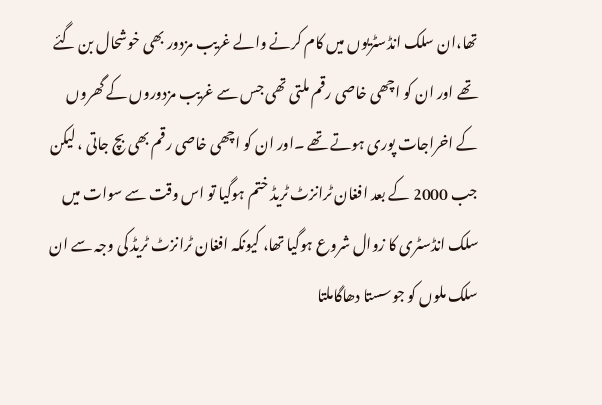تھا،ان سلک انڈسٹریوں میں کام کرنے والے غریب مزدور بھی خوشحال بن گئے تھے اور ان کو اچھی خاصی رقم ملتی تھی جس سے غریب مزدوروں کے گھروں کے اخراجات پوری ہوتے تھے ۔اور ان کو اچھی خاصی رقم بھی بچ جاتی ، لیکن جب 2000 کے بعد افغان ٹرانزٹ ٹریڈ ختم ہوگیا تو اس وقت سے سوات میں سلک انڈسٹری کا زوال شروع ہوگیا تھا، کیونکہ افغان ٹرانزٹ ٹریڈ کی وجہ سے ان سلک ملوں کو جوسستا دھاگاملتا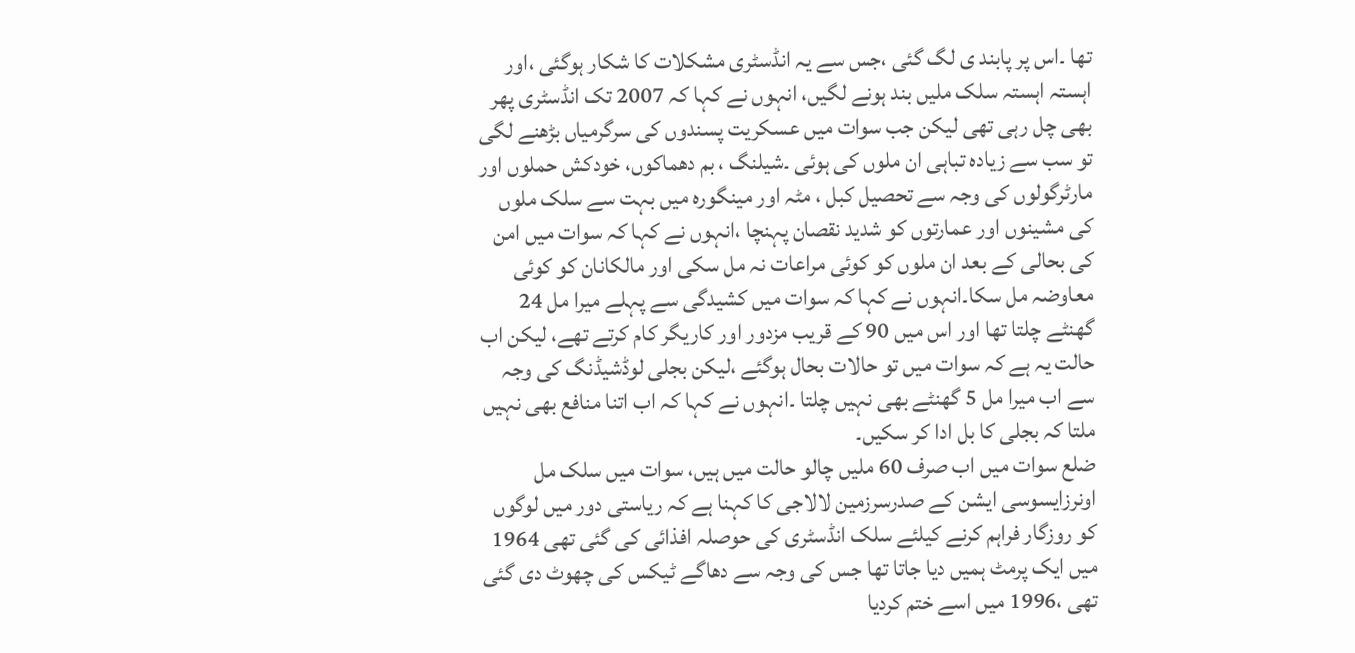تھا ۔اس پر پابند ی لگ گئی ،جس سے یہ انڈسٹری مشکلات کا شکار ہوگئی ،اور اہستہ اہستہ سلک ملیں بند ہونے لگیں، انہوں نے کہا کہ 2007 تک انڈسٹری پھر بھی چل رہی تھی لیکن جب سوات میں عسکریت پسندوں کی سرگرمیاں بڑھنے لگی تو سب سے زیادہ تباہی ان ملوں کی ہوئی ۔شیلنگ ، بم دھماکوں، خودکش حملوں اور مارٹرگولوں کی وجہ سے تحصیل کبل ، مٹہ اور مینگورہ میں بہت سے سلک ملوں کی مشینوں اور عمارتوں کو شدید نقصان پہنچا ،انہوں نے کہا کہ سوات میں امن کی بحالی کے بعد ان ملوں کو کوئی مراعات نہ مل سکی اور مالکانان کو کوئی معاوضہ مل سکا۔انہوں نے کہا کہ سوات میں کشیدگی سے پہلے میرا مل 24 گھنٹے چلتا تھا اور اس میں 90 کے قریب مزدور اور کاریگر کام کرتے تھے، لیکن اب حالت یہ ہے کہ سوات میں تو حالات بحال ہوگئے ،لیکن بجلی لوڈشیڈنگ کی وجہ سے اب میرا مل 5 گھنٹے بھی نہیں چلتا ۔انہوں نے کہا کہ اب اتنا منافع بھی نہیں ملتا کہ بجلی کا بل ادا کر سکیں۔
ضلع سوات میں اب صرف 60 ملیں چالو حالت میں ہیں، سوات میں سلک مل اونرزایسوسی ایشن کے صدرسرزمین لالاجی کا کہنا ہے کہ ریاستی دور میں لوگوں کو روزگار فراہم کرنے کیلئے سلک انڈسٹری کی حوصلہ افذائی کی گئی تھی 1964 میں ایک پرمٹ ہمیں دیا جاتا تھا جس کی وجہ سے دھاگے ٹیکس کی چھوٹ دی گئی تھی ،1996 میں اسے ختم کردیا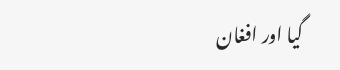گیا اور افغان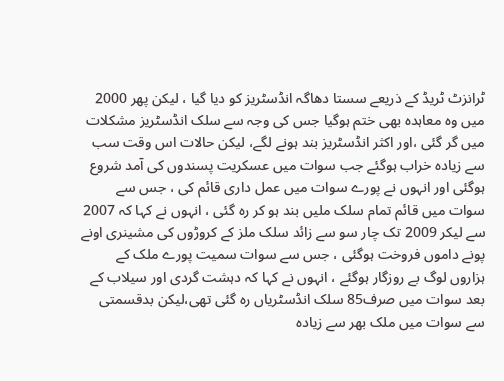ٹرانزٹ ٹریڈ کے ذریعے سستا دھاگہ انڈسٹریز کو دیا گیا ، لیکن پھر 2000 میں وہ معاہدہ بھی ختم ہوگیا جس کی وجہ سے سلک انڈسٹریز مشکلات میں گر گئی ،اور اکثر انڈسٹریز بند ہونے لگے، لیکن حالات اس وقت سب سے زیادہ خراب ہوگئے جب سوات میں عسکریت پسندوں کی آمد شروع ہوگئی اور انہوں نے پورے سوات میں عمل داری قائم کی ، جس سے سوات میں قائم تمام سلک ملیں بند ہو کر رہ گئی ، انہوں نے کہا کہ 2007 سے لیکر 2009 تک چار سو سے زائد سلک ملز کے کروڑوں کی مشینری اونے پونے داموں فروخت ہوگئی ، جس سے سوات سمیت پورے ملک کے ہزاروں لوگ بے روزگار ہوگئے ، انہوں نے کہا کہ دہشت گردی اور سیلاب کے بعد سوات میں صرف85 سلک انڈسٹریاں رہ گئی تھی،لیکن بدقسمتی سے سوات میں ملک بھر سے زیادہ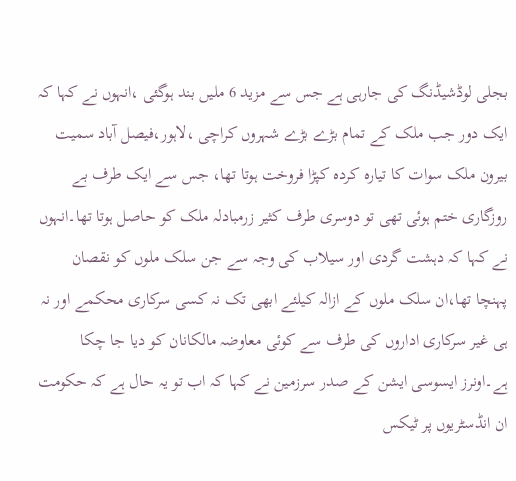بجلی لوڈشیڈنگ کی جارہی ہے جس سے مزید 6 ملیں بند ہوگئی ،انہوں نے کہا کہ ایک دور جب ملک کے تمام بڑے بڑے شہروں کراچی ،لاہور،فیصل آباد سمیت بیرون ملک سوات کا تیارہ کردہ کپڑا فروخت ہوتا تھا، جس سے ایک طرف بے روزگاری ختم ہوئی تھی تو دوسری طرف کثیر زرمبادلہ ملک کو حاصل ہوتا تھا۔انہوں نے کہا کہ دہشت گردی اور سیلاب کی وجہ سے جن سلک ملوں کو نقصان پہنچا تھا،ان سلک ملوں کے ازالہ کیلئے ابھی تک نہ کسی سرکاری محکمے اور نہ ہی غیر سرکاری اداروں کی طرف سے کوئی معاوضہ مالکانان کو دیا جا چکا ہے۔اونرز ایسوسی ایشن کے صدر سرزمین نے کہا کہ اب تو یہ حال ہے کہ حکومت ان انڈسٹریوں پر ٹیکس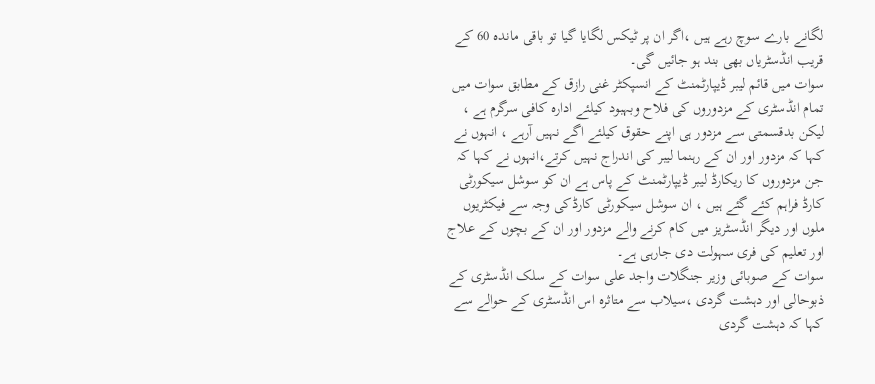لگانے بارے سوچ رہے ہیں ،اگر ان پر ٹیکس لگایا گیا تو باقی ماندہ 60 کے قریب انڈسٹریاں بھی بند ہو جائیں گی۔
سوات میں قائم لیبر ڈیپارٹمنٹ کے انسپکٹر غنی رازق کے مطابق سوات میں تمام انڈسٹری کے مزدوروں کی فلاح وبہبود کیلئے ادارہ کافی سرگرم ہے ، لیکن بدقسمتی سے مزدور ہی اپنے حقوق کیلئے اگے نہیں آرہے ، انہوں نے کہا کہ مزدور اور ان کے رہنما لیبر کی اندراج نہیں کرتے،انہوں نے کہا کہ جن مزدوروں کا ریکارڈ لیبر ڈیپارٹمنٹ کے پاس ہے ان کو سوشل سیکورٹی کارڈ فراہم کئے گئے ہیں ، ان سوشل سیکورٹی کارڈکی وجہ سے فیکٹریوں ملوں اور دیگر انڈسٹریز میں کام کرنے والے مزدور اور ان کے بچوں کے علاج اور تعلیم کی فری سہولت دی جارہی ہے۔
سوات کے صوبائی وزیر جنگلات واجد علی سوات کے سلک انڈسٹری کے ذبوحالی اور دہشت گردی ،سیلاب سے متاثرہ اس انڈسٹری کے حوالے سے کہا کہ دہشت گردی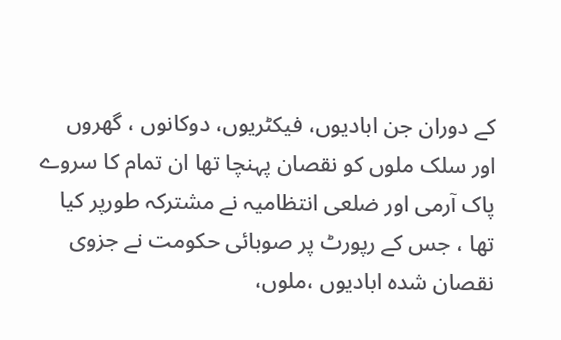کے دوران جن ابادیوں، فیکٹریوں، دوکانوں ، گھروں اور سلک ملوں کو نقصان پہنچا تھا ان تمام کا سروے پاک آرمی اور ضلعی انتظامیہ نے مشترکہ طورپر کیا تھا ، جس کے رپورٹ پر صوبائی حکومت نے جزوی نقصان شدہ ابادیوں ،ملوں،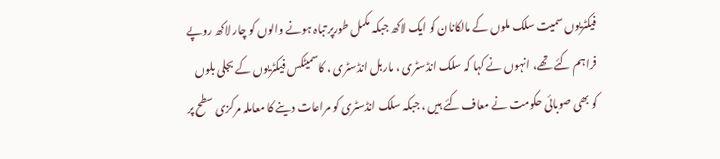فیکٹریوں سمیت سلک ملوں کے مالکانان کو ایک لاکھ جبکہ مکمل طورپر تباہ ہونے والوں کو چار لاکھ روپے فراہم کئے تھے، انہوں نے کہا کہ سلک انڈسٹری ، ماربل انڈسٹری ، کاسمیٹکس فیکٹریوں کے بجلی بلوں کو بھی صوبائی حکومت نے معاف کئے ہیں ، جبکہ سلک انڈسٹری کو مراعات دینے کا معاملہ مرکزی سطح پر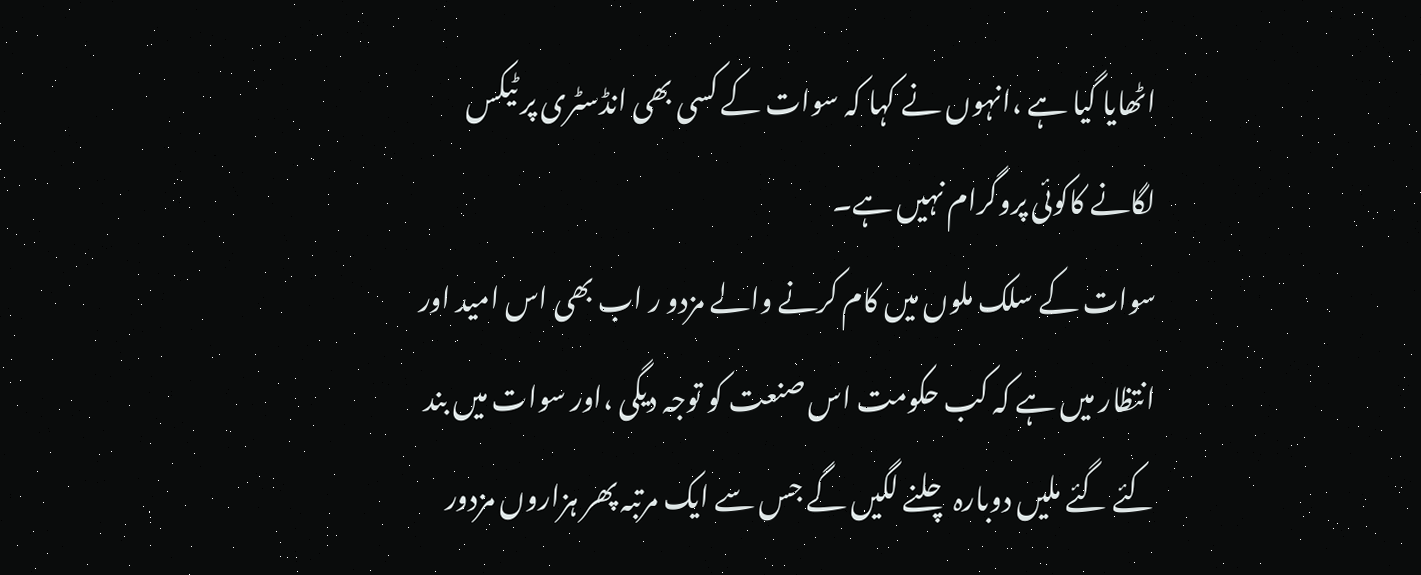اٹھایا گیا ہے ،انہوں نے کہا کہ سوات کے کسی بھی انڈسٹری پر ٹیکس لگانے کاکوئی پروگرام نہیں ہے۔
سوات کے سلک ملوں میں کام کرنے والے مزدو ر اب بھی اس امید اور انتظار میں ہے کہ کب حکومت اس صنعت کو توجہ دیگی ،اور سوات میں بند کئے گئے ملیں دوبارہ چلنے لگیں گے جس سے ایک مرتبہ پھر ہزاروں مزدور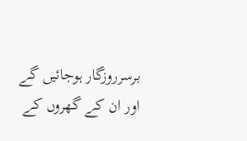برسرروزگار ہوجائیں گے اور ان کے گھروں کے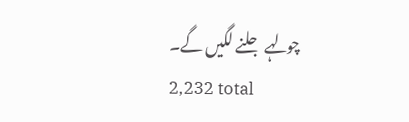چولہے جلنے لگیں گے۔
2,232 total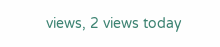views, 2 views today